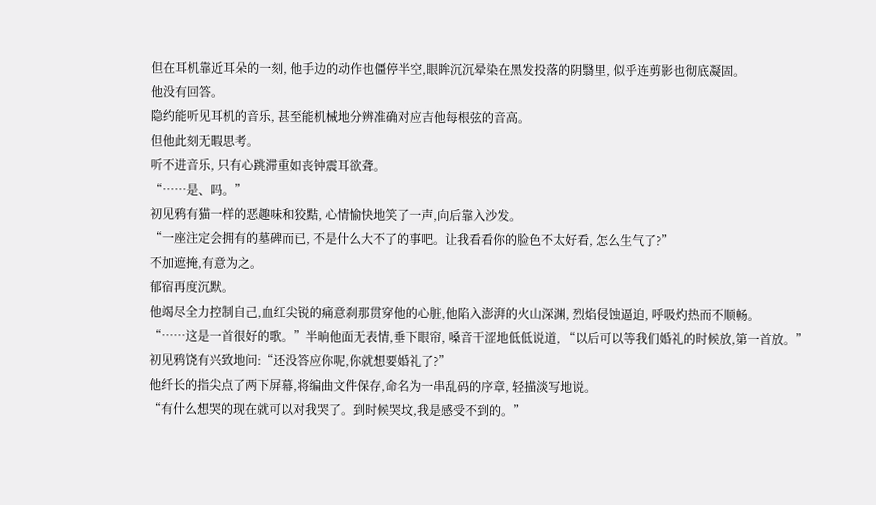但在耳机靠近耳朵的一刻, 他手边的动作也僵停半空,眼眸沉沉晕染在黑发投落的阴翳里, 似乎连剪影也彻底凝固。
他没有回答。
隐约能听见耳机的音乐, 甚至能机械地分辨准确对应吉他每根弦的音高。
但他此刻无暇思考。
听不进音乐, 只有心跳滞重如丧钟震耳欲聋。
“……是、吗。”
初见鸦有猫一样的恶趣味和狡黠, 心情愉快地笑了一声,向后靠入沙发。
“一座注定会拥有的墓碑而已, 不是什么大不了的事吧。让我看看你的脸色不太好看, 怎么生气了?”
不加遮掩,有意为之。
郁宿再度沉默。
他竭尽全力控制自己,血红尖锐的痛意刹那贯穿他的心脏,他陷入澎湃的火山深渊, 烈焰侵蚀逼迫, 呼吸灼热而不顺畅。
“……这是一首很好的歌。”半晌他面无表情,垂下眼帘, 嗓音干涩地低低说道, “以后可以等我们婚礼的时候放,第一首放。”
初见鸦饶有兴致地问:“还没答应你呢,你就想要婚礼了?”
他纤长的指尖点了两下屏幕,将编曲文件保存,命名为一串乱码的序章, 轻描淡写地说。
“有什么想哭的现在就可以对我哭了。到时候哭坟,我是感受不到的。”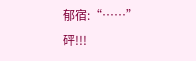郁宿:“……”
砰!!!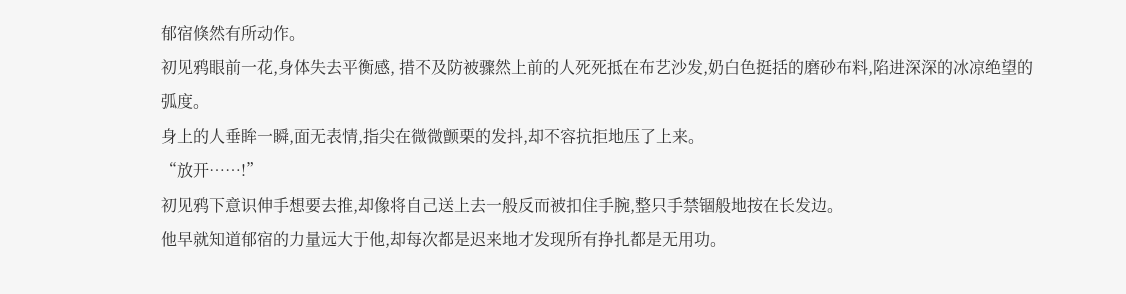郁宿倏然有所动作。
初见鸦眼前一花,身体失去平衡感, 措不及防被骤然上前的人死死抵在布艺沙发,奶白色挺括的磨砂布料,陷进深深的冰凉绝望的弧度。
身上的人垂眸一瞬,面无表情,指尖在微微颤栗的发抖,却不容抗拒地压了上来。
“放开……!”
初见鸦下意识伸手想要去推,却像将自己送上去一般反而被扣住手腕,整只手禁锢般地按在长发边。
他早就知道郁宿的力量远大于他,却每次都是迟来地才发现所有挣扎都是无用功。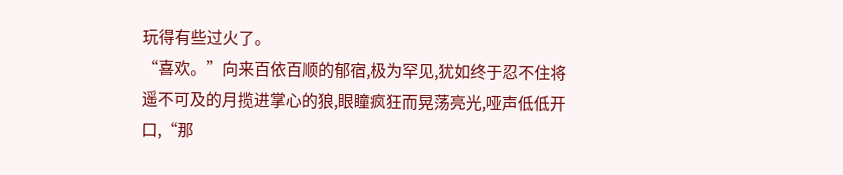玩得有些过火了。
“喜欢。”向来百依百顺的郁宿,极为罕见,犹如终于忍不住将遥不可及的月揽进掌心的狼,眼瞳疯狂而晃荡亮光,哑声低低开口,“那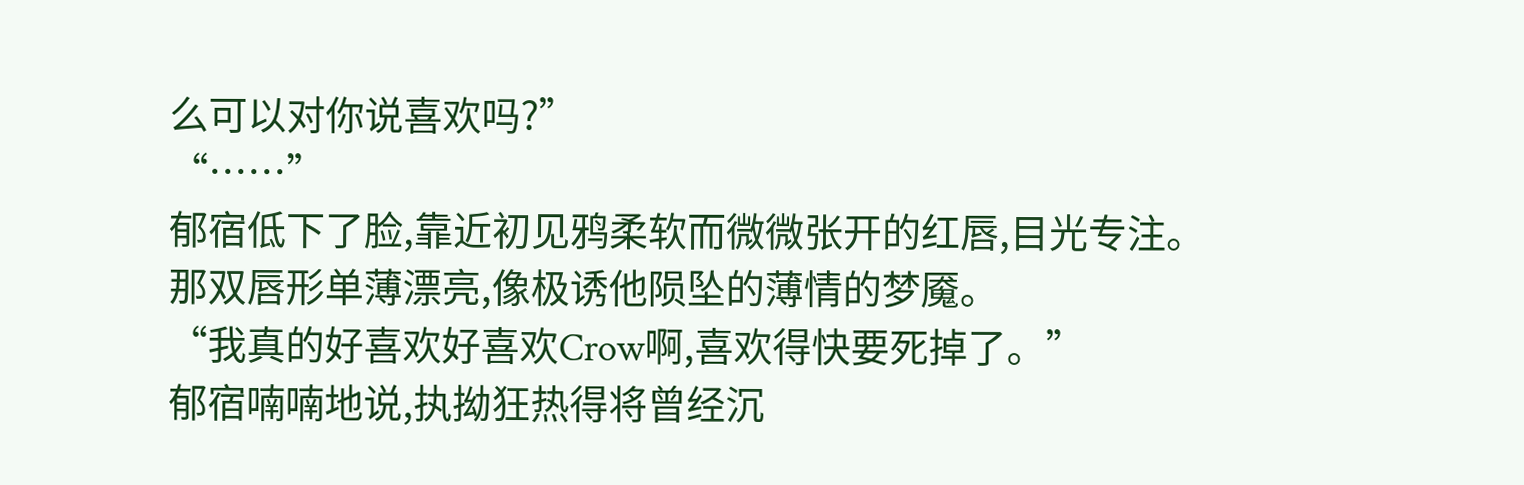么可以对你说喜欢吗?”
“……”
郁宿低下了脸,靠近初见鸦柔软而微微张开的红唇,目光专注。
那双唇形单薄漂亮,像极诱他陨坠的薄情的梦魇。
“我真的好喜欢好喜欢Crow啊,喜欢得快要死掉了。”
郁宿喃喃地说,执拗狂热得将曾经沉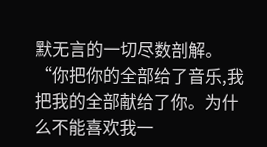默无言的一切尽数剖解。
“你把你的全部给了音乐,我把我的全部献给了你。为什么不能喜欢我一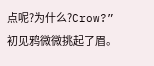点呢?为什么?Crow?”
初见鸦微微挑起了眉。